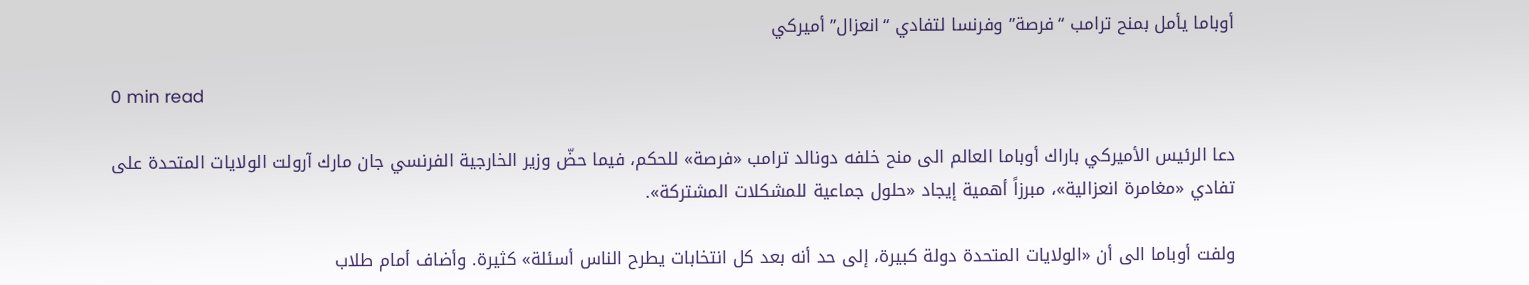أوباما يأمل بمنح ترامب “فرصة” وفرنسا لتفادي “انعزال” أميركي

0 min read

دعا الرئيس الأميركي باراك أوباما العالم الى منح خلفه دونالد ترامب «فرصة» للحكم، فيما حضّ وزير الخارجية الفرنسي جان مارك آرولت الولايات المتحدة على تفادي «مغامرة انعزالية»، مبرزاً أهمية إيجاد «حلول جماعية للمشكلات المشتركة».

ولفت أوباما الى أن «الولايات المتحدة دولة كبيرة، إلى حد أنه بعد كل انتخابات يطرح الناس أسئلة» كثيرة. وأضاف أمام طلاب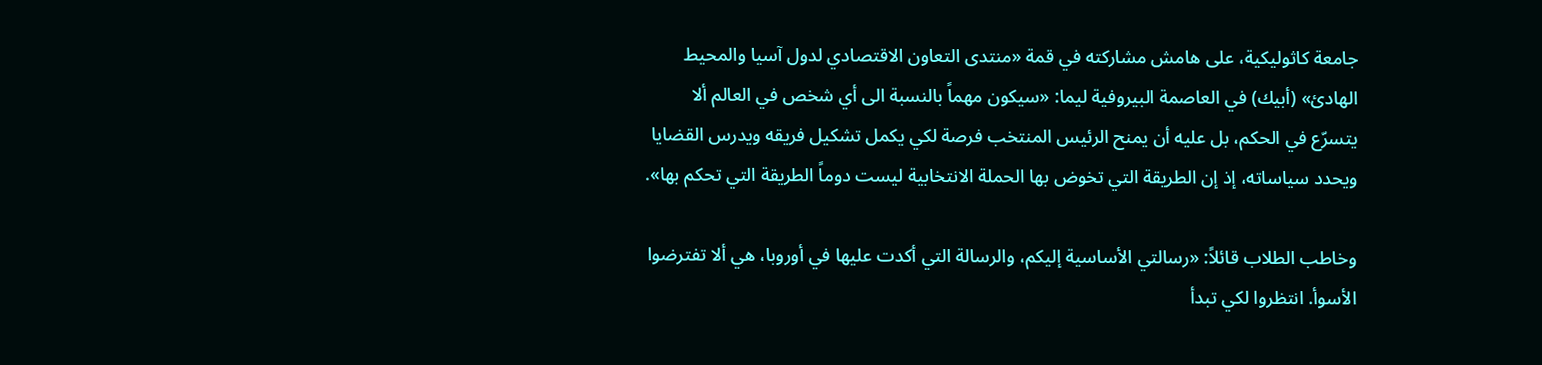جامعة كاثوليكية، على هامش مشاركته في قمة «منتدى التعاون الاقتصادي لدول آسيا والمحيط الهادئ» (أبيك) في العاصمة البيروفية ليما: «سيكون مهماً بالنسبة الى أي شخص في العالم ألا يتسرّع في الحكم، بل عليه أن يمنح الرئيس المنتخب فرصة لكي يكمل تشكيل فريقه ويدرس القضايا ويحدد سياساته، إذ إن الطريقة التي تخوض بها الحملة الانتخابية ليست دوماً الطريقة التي تحكم بها».

وخاطب الطلاب قائلاً: «رسالتي الأساسية إليكم، والرسالة التي أكدت عليها في أوروبا، هي ألا تفترضوا الأسوأ. انتظروا لكي تبدأ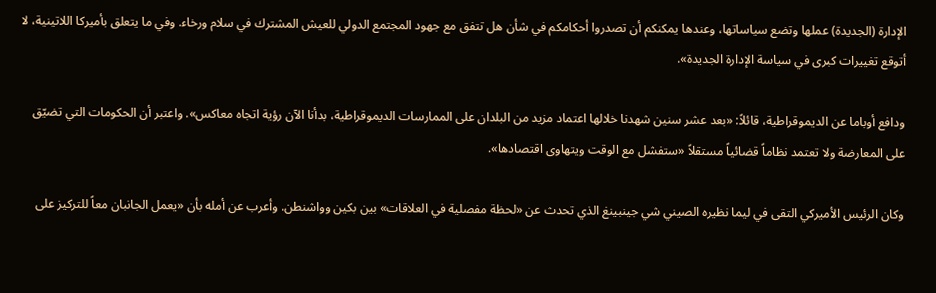الإدارة (الجديدة) عملها وتضع سياساتها، وعندها يمكنكم أن تصدروا أحكامكم في شأن هل تتفق مع جهود المجتمع الدولي للعيش المشترك في سلام ورخاء. وفي ما يتعلق بأميركا اللاتينية، لا أتوقع تغييرات كبرى في سياسة الإدارة الجديدة».

ودافع أوباما عن الديموقراطية، قائلاً: «بعد عشر سنين شهدنا خلالها اعتماد مزيد من البلدان على الممارسات الديموقراطية، بدأنا الآن رؤية اتجاه معاكس». واعتبر أن الحكومات التي تضيّق على المعارضة ولا تعتمد نظاماً قضائياً مستقلاً «ستفشل مع الوقت ويتهاوى اقتصادها».

وكان الرئيس الأميركي التقى في ليما نظيره الصيني شي جينبينغ الذي تحدث عن «لحظة مفصلية في العلاقات» بين بكين وواشنطن. وأعرب عن أمله بأن «يعمل الجانبان معاً للتركيز على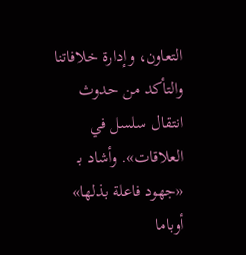التعاون، وإدارة خلافاتنا والتأكد من حدوث انتقال سلسل في العلاقات». وأشاد بـ «جهود فاعلة بذلها» أوباما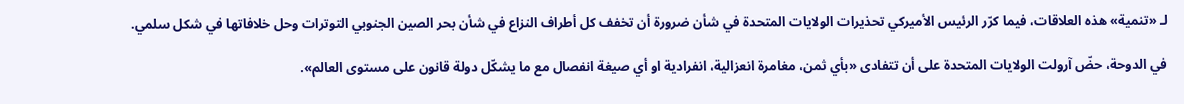لـ «تنمية» هذه العلاقات، فيما كرّر الرئيس الأميركي تحذيرات الولايات المتحدة في شأن ضرورة أن تخفف كل أطراف النزاع في شأن بحر الصين الجنوبي التوترات وحل خلافاتها في شكل سلمي.

في الدوحة، حضّ آرولت الولايات المتحدة على أن تتفادى «بأي ثمن، مغامرة انعزالية، انفرادية او أي صيغة انفصال مع ما يشكّل دولة قانون على مستوى العالم».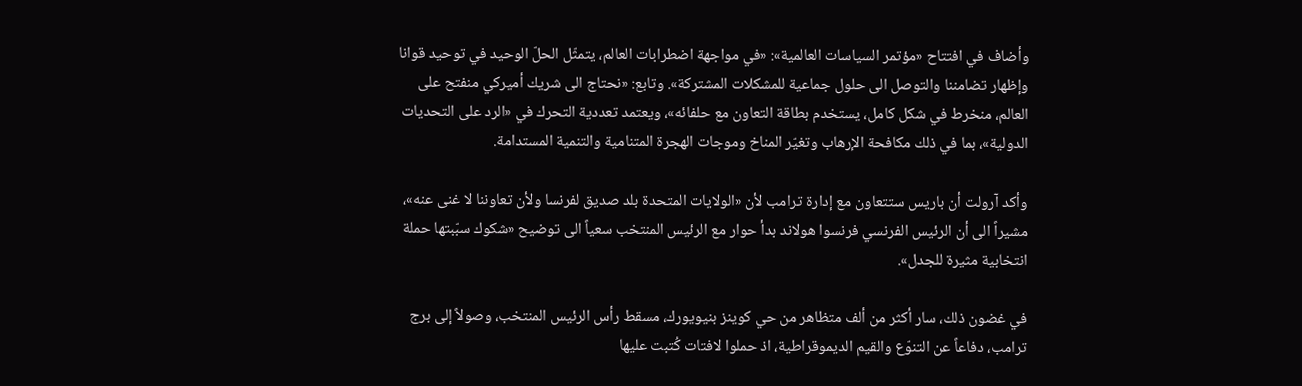وأضاف في افتتاح «مؤتمر السياسات العالمية»: «في مواجهة اضطرابات العالم، يتمثّل الحلّ الوحيد في توحيد قوانا وإظهار تضامننا والتوصل الى حلول جماعية للمشكلات المشتركة». وتابع: «نحتاج الى شريك أميركي منفتح على العالم، منخرط في شكل كامل، يستخدم بطاقة التعاون مع حلفائه»، ويعتمد تعددية التحرك في «الرد على التحديات الدولية»، بما في ذلك مكافحة الإرهاب وتغيّر المناخ وموجات الهجرة المتنامية والتنمية المستدامة.

وأكد آرولت أن باريس ستتعاون مع إدارة ترامب لأن «الولايات المتحدة بلد صديق لفرنسا ولأن تعاوننا لا غنى عنه»، مشيراً الى أن الرئيس الفرنسي فرنسوا هولاند بدأ حوار مع الرئيس المنتخب سعياً الى توضيح «شكوك سبّبتها حملة انتخابية مثيرة للجدل».

في غضون ذلك، سار أكثر من ألف متظاهر من حي كوينز بنيويورك، مسقط رأس الرئيس المنتخب، وصولاً إلى برج ترامب، دفاعاً عن التنوّع والقيم الديموقراطية، اذ حملوا لافتات كُتبت عليها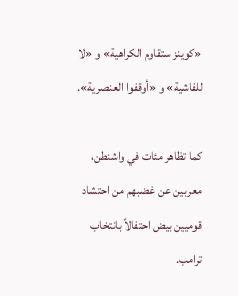«كوينز ستقاوم الكراهية» و «لا للفاشية» و «أوقفوا العنصرية».

كما تظاهر مئات في واشنطن، معربين عن غضبهم من احتشاد قوميين بيض احتفالاً بانتخاب ترامب.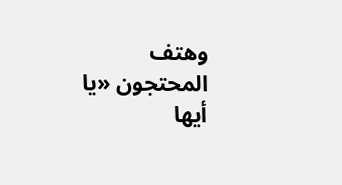وهتف المحتجون «يا أيها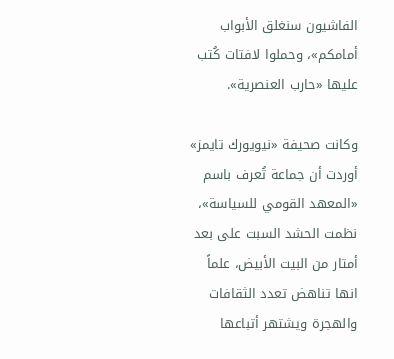الفاشيون سنغلق الأبواب أمامكم»، وحملوا لافتات كُتب عليها «حارب العنصرية».

وكانت صحيفة «نيويورك تايمز» أوردت أن جماعة تُعرف باسم «المعهد القومي للسياسة»، نظمت الحشد السبت على بعد أمتار من البيت الأبيض، علماً انها تناهض تعدد الثقافات والهجرة ويشتهر أتباعها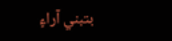بتبني آراءٍ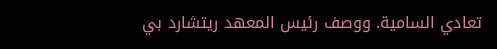تعادي السامية. ووصف رئيس المعهد ريتشارد بي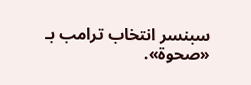سبنسر انتخاب ترامب بـ «صحوة».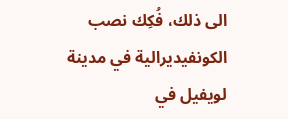الى ذلك، فُكِك نصب الكونفيديرالية في مدينة لويفيل في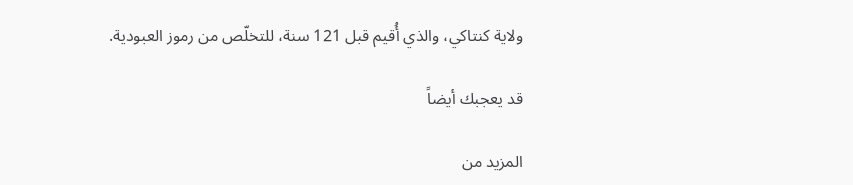ولاية كنتاكي، والذي أُقيم قبل 121 سنة، للتخلّص من رموز العبودية.

قد يعجبك أيضاً

المزيد من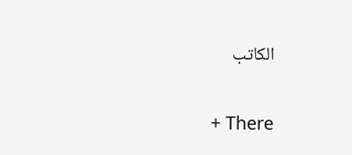الكاتب

+ There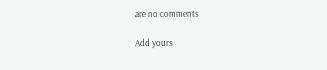are no comments

Add yours